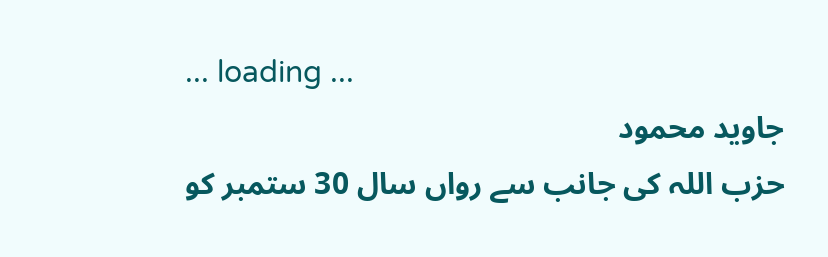... loading ...
جاوید محمود
حزب اللہ کی جانب سے رواں سال 30 ستمبر کو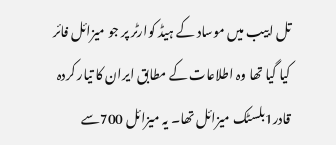تل ابیب میں موساد کے ہیڈ کوارٹر پر جو میزائل فائر کیا گیا تھا وہ اطلاعات کے مطابق ایران کا تیار کردہ قادر1بلسٹک میزائل تھا۔ یہ میزائل 700سے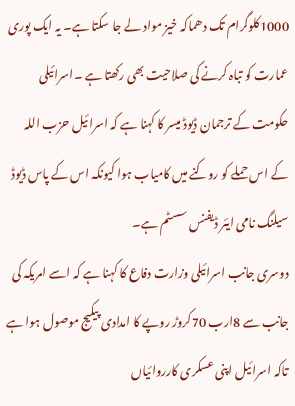1000کلوگرام تک دھماکہ خیز مواد لے جا سکتا ہے۔ یہ ایک پوری عمارت کو تباہ کرنے کی صلاحیت بھی رکھتا ہے ۔اسرائیلی حکومت کے ترجمان ڈیوڈ میسر کا کہنا ہے کہ اسرائیل حزب اللہ کے اس حملے کو روکنے میں کامیاب ہوا کیونکہ اس کے پاس ڈیوڈ سیلنگ نامی ایئر ڈیفنس سسٹم ہے۔
دوسری جانب اسرائیلی وزارت دفاع کا کہنا ہے کہ اسے امریکہ کی جانب سے 8ارب 70کروڑ روپے کا امدادی پیکیج موصول ہوا ہے تاکہ اسرائیل اپنی عسکری کارروائیاں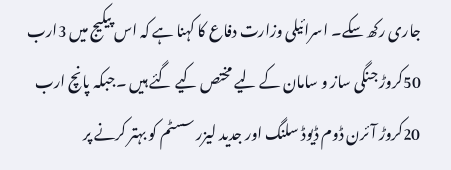جاری رکھ سکے۔ اسرائیلی وزارت دفاع کا کہنا ہے کہ اس پیکیج میں 3ارب 50کروڑ جنگی ساز و سامان کے لیے مختص کیے گئے ہیں ۔جبکہ پانچ ارب 20کروڑ آئرن ڈوم ڈیوڈ سلنگ اور جدید لیزر سسٹم کو بہتر کرنے پر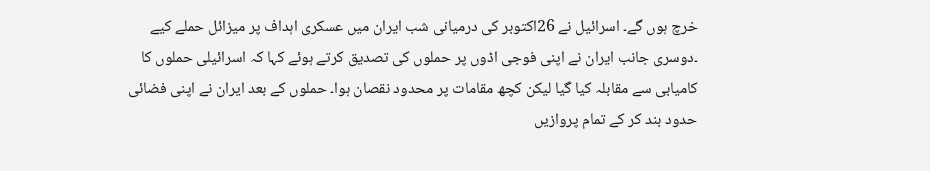خرچ ہوں گے۔ اسرائیل نے 26اکتوبر کی درمیانی شب ایران میں عسکری اہداف پر میزائل حملے کیے ۔دوسری جانب ایران نے اپنی فوجی اڈوں پر حملوں کی تصدیق کرتے ہوئے کہا کہ اسرائیلی حملوں کا کامیابی سے مقابلہ کیا گیا لیکن کچھ مقامات پر محدود نقصان ہوا۔ حملوں کے بعد ایران نے اپنی فضائی حدود بند کر کے تمام پروازیں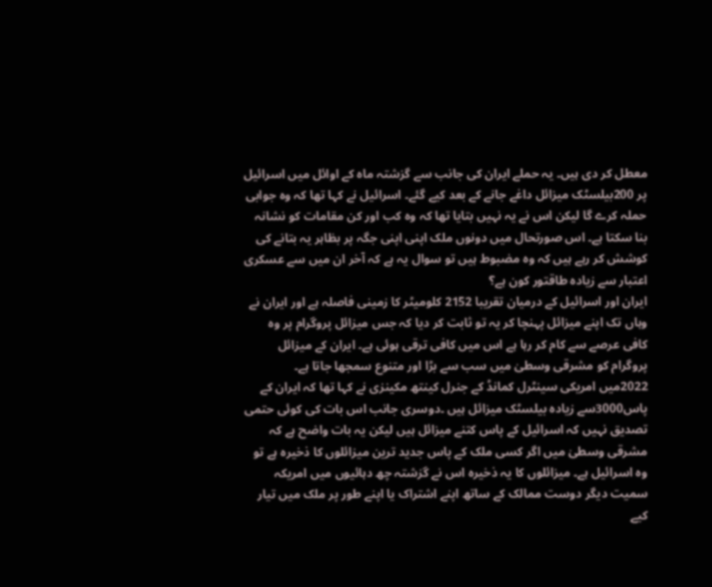معطل کر دی ہیں۔ یہ حملے ایران کی جانب سے گزشتہ ماہ کے اوائل میں اسرائیل پر 200بیلسٹک میزائل داغے جانے کے بعد کیے گئے۔ اسرائیل نے کہا تھا کہ وہ جوابی حملہ کرے گا لیکن اس نے یہ نہیں بتایا تھا کہ وہ کب اور کن مقامات کو نشانہ بنا سکتا ہے۔ اس صورتحال میں دونوں ملک اپنی اپنی جگہ پر بظاہر یہ بتانے کی کوشش کر رہے ہیں کہ وہ مضبوط ہیں تو سوال یہ ہے کہ آخر ان میں سے عسکری اعتبار سے زیادہ طاقتور کون ہے؟
ایران اور اسرائیل کے درمیان تقریبا 2152 کلومیٹر کا زمینی فاصلہ ہے اور ایران نے وہاں تک اپنے میزائل پہنچا کر یہ تو ثابت کر دیا کہ جس میزائل پروگرام پر وہ کافی عرصے سے کام کر رہا ہے اس میں کافی ترقی ہوئی ہے۔ ایران کے میزائل پروگرام کو مشرقی وسطیٰ میں سب سے بڑا اور متنوع سمجھا جاتا ہے۔ 2022میں امریکی سینٹرل کمانڈ کے جنرل کینتھ مکینزی نے کہا تھا کہ ایران کے پاس3000سے زیادہ بیلسٹک میزائل ہیں ۔دوسری جانب اس بات کی کوئی حتمی تصدیق نہیں کہ اسرائیل کے پاس کتنے میزائل ہیں لیکن یہ بات واضح ہے کہ مشرقی وسطیٰ میں اگر کسی ملک کے پاس جدید ترین میزائلوں کا ذخیرہ ہے تو وہ اسرائیل ہے۔ میزائلوں کا یہ ذخیرہ اس نے گزشتہ چھ دہائیوں میں امریکہ سمیت دیگر دوست ممالک کے ساتھ اپنے اشتراک یا اپنے طور پر ملک میں تیار کیے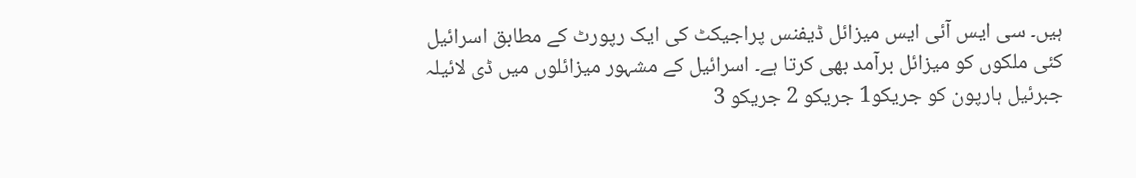ہیں۔ سی ایس آئی ایس میزائل ڈیفنس پراجیکٹ کی ایک رپورٹ کے مطابق اسرائیل کئی ملکوں کو میزائل برآمد بھی کرتا ہے۔ اسرائیل کے مشہور میزائلوں میں ڈی لائیلہ جبرئیل ہارپون کو جریکو1 جریکو 2 جریکو 3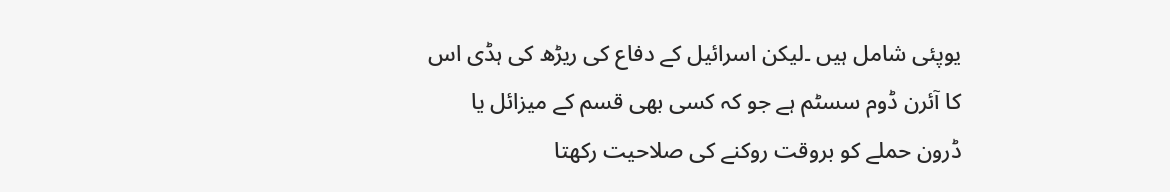یوپئی شامل ہیں ۔لیکن اسرائیل کے دفاع کی ریڑھ کی ہڈی اس کا آئرن ڈوم سسٹم ہے جو کہ کسی بھی قسم کے میزائل یا ڈرون حملے کو بروقت روکنے کی صلاحیت رکھتا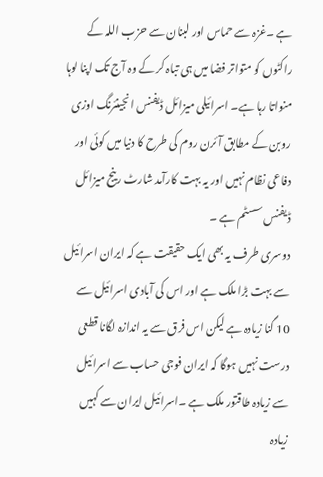ہے ۔غزہ سے حماس اور لبنان سے حزب اللہ کے راکٹوں کو متواتر فضا میں ہی تباہ کر کے وہ آج تک اپنا لوہا منواتا رہا ہے۔ اسرائیلی میزائل ڈیفنس انجینئرنگ اوزی روبن کے مطابق آئرن روم کی طرح کا دنیا میں کوئی اور دفاعی نظام نہیں اور یہ بہت کارآمد شارٹ رینج میزائل ڈیفنس سسٹم ہے ۔
دوسری طرف یہ بھی ایک حقیقت ہے کہ ایران اسرائیل سے بہت بڑا ملک ہے اور اس کی آبادی اسرائیل سے 10 گنا زیادہ ہے لیکن اس فرق سے یہ اندازہ لگانا قطعی درست نہیں ہوگا کہ ایران فوجی حساب سے اسرائیل سے زیادہ طاقتور ملک ہے ۔اسرائیل ایران سے کہیں زیادہ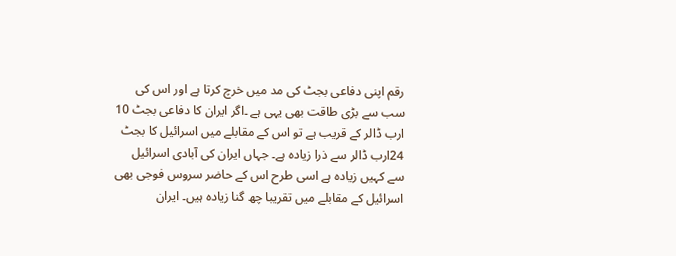رقم اپنی دفاعی بجٹ کی مد میں خرچ کرتا ہے اور اس کی سب سے بڑی طاقت بھی یہی ہے ۔اگر ایران کا دفاعی بجٹ 10 ارب ڈالر کے قریب ہے تو اس کے مقابلے میں اسرائیل کا بجٹ 24ارب ڈالر سے ذرا زیادہ ہے۔ جہاں ایران کی آبادی اسرائیل سے کہیں زیادہ ہے اسی طرح اس کے حاضر سروس فوجی بھی اسرائیل کے مقابلے میں تقریبا چھ گنا زیادہ ہیں۔ ایران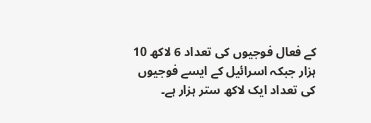کے فعال فوجیوں کی تعداد 6 لاکھ 10 ہزار جبکہ اسرائیل کے ایسے فوجیوں کی تعداد ایک لاکھ ستر ہزار ہے۔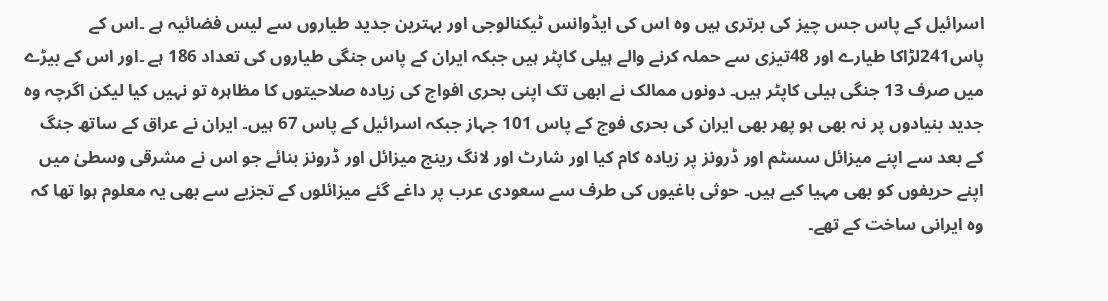اسرائیل کے پاس جس چیز کی برتری ہیں وہ اس کی ایڈوانس ٹیکنالوجی اور بہترین جدید طیاروں سے لیس فضائیہ ہے ۔اس کے پاس241لڑاکا طیارے اور 48تیزی سے حملہ کرنے والے ہیلی کاپٹر ہیں جبکہ ایران کے پاس جنگی طیاروں کی تعداد 186 ہے ۔اور اس کے بیڑے میں صرف 13 جنگی ہیلی کاپٹر ہیں۔ دونوں ممالک نے ابھی تک اپنی بحری افواج کی زیادہ صلاحیتوں کا مظاہرہ تو نہیں کیا لیکن اگرچہ وہ جدید بنیادوں پر نہ بھی ہو پھر بھی ایران کی بحری فوج کے پاس 101 جہاز جبکہ اسرائیل کے پاس 67 ہیں۔ ایران نے عراق کے ساتھ جنگ کے بعد سے اپنے میزائل سسٹم اور ڈرونز پر زیادہ کام کیا اور شارٹ اور لانگ رینج میزائل اور ڈرونز بنائے جو اس نے مشرقی وسطیٰ میں اپنے حریفوں کو بھی مہیا کیے ہیں۔ حوثی باغیوں کی طرف سے سعودی عرب پر داغے گئے میزائلوں کے تجزیے سے بھی یہ معلوم ہوا تھا کہ وہ ایرانی ساخت کے تھے۔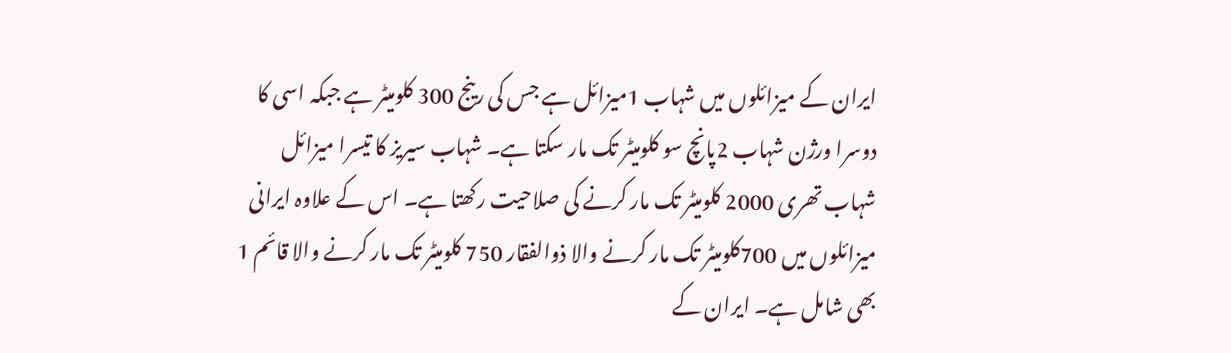ایران کے میزائلوں میں شہاب 1میزائل ہے جس کی رینج 300 کلومیٹر ہے جبکہ اسی کا دوسرا ورژن شہاب 2پانچ سو کلومیٹر تک مار سکتا ہے۔ شہاب سیریز کا تیسرا میزائل شہاب تھری 2000 کلومیٹر تک مار کرنے کی صلاحیت رکھتا ہے۔ اس کے علاوہ ایرانی میزائلوں میں 700کلومیٹر تک مار کرنے والا ذوالفقار 750 کلومیٹر تک مار کرنے والا قائم 1 بھی شامل ہے۔ ایران کے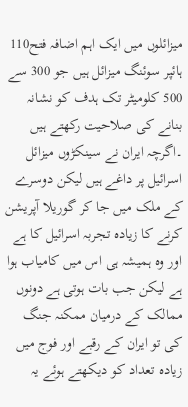میزائلوں میں ایک اہم اضافہ فتح110 ہائپر سوئنگ میزائل ہیں جو 300 سے 500 کلومیٹر تک ہدف کو نشانہ بنانے کی صلاحیت رکھتے ہیں ۔اگرچہ ایران نے سینکڑوں میزائل اسرائیل پر داغے ہیں لیکن دوسرے کے ملک میں جا کر گوریلا آپریشن کرنے کا زیادہ تجربہ اسرائیل کا ہے اور وہ ہمیشہ ہی اس میں کامیاب ہوا ہے لیکن جب بات ہوتی ہے دونوں ممالک کے درمیان ممکنہ جنگ کی تو ایران کے رقبے اور فوج میں زیادہ تعداد کو دیکھتے ہوئے یہ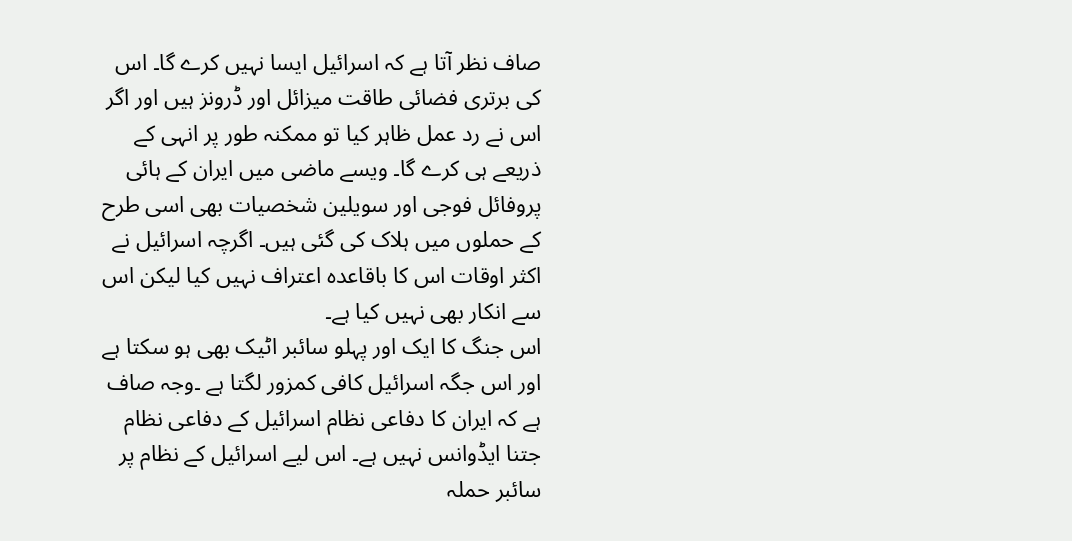صاف نظر آتا ہے کہ اسرائیل ایسا نہیں کرے گا۔ اس کی برتری فضائی طاقت میزائل اور ڈرونز ہیں اور اگر اس نے رد عمل ظاہر کیا تو ممکنہ طور پر انہی کے ذریعے ہی کرے گا۔ ویسے ماضی میں ایران کے ہائی پروفائل فوجی اور سویلین شخصیات بھی اسی طرح کے حملوں میں ہلاک کی گئی ہیں۔ اگرچہ اسرائیل نے اکثر اوقات اس کا باقاعدہ اعتراف نہیں کیا لیکن اس سے انکار بھی نہیں کیا ہے۔
اس جنگ کا ایک اور پہلو سائبر اٹیک بھی ہو سکتا ہے اور اس جگہ اسرائیل کافی کمزور لگتا ہے ۔وجہ صاف ہے کہ ایران کا دفاعی نظام اسرائیل کے دفاعی نظام جتنا ایڈوانس نہیں ہے۔ اس لیے اسرائیل کے نظام پر سائبر حملہ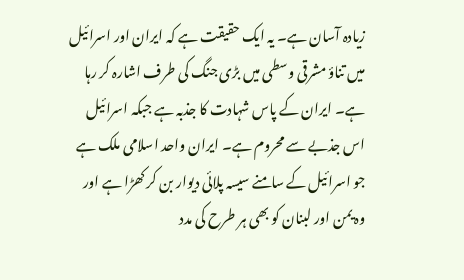زیادہ آسان ہے۔ یہ ایک حقیقت ہے کہ ایران اور اسرائیل میں تناؤ مشرقی وسطی میں بڑی جنگ کی طرف اشارہ کر رہا ہے۔ ایران کے پاس شہادت کا جذبہ ہے جبکہ اسرائیل اس جذبے سے محروم ہے۔ ایران واحد اسلامی ملک ہے جو اسرائیل کے سامنے سیسہ پلائی دیوار بن کر کھڑا ہے اور وہ یمن اور لبنان کو بھی ہر طرح کی مدد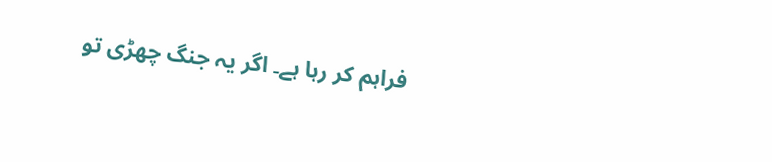فراہم کر رہا ہے۔ اگر یہ جنگ چھڑی تو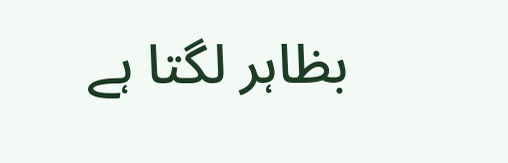بظاہر لگتا ہے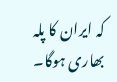کہ ایران کا پلہ بھاری ہوگا۔